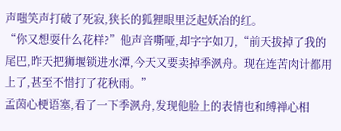声嗤笑声打破了死寂,狭长的狐狸眼里泛起妖冶的红。
“你又想耍什么花样?”他声音嘶哑,却字字如刀,“前天拔掉了我的尾巴,昨天把狮堰锁进水潭,今天又要卖掉季洬舟。现在连苦肉计都用上了,甚至不惜打了花秋雨。”
孟茵心梗语塞,看了一下季洬舟,发现他脸上的表情也和缚禅心相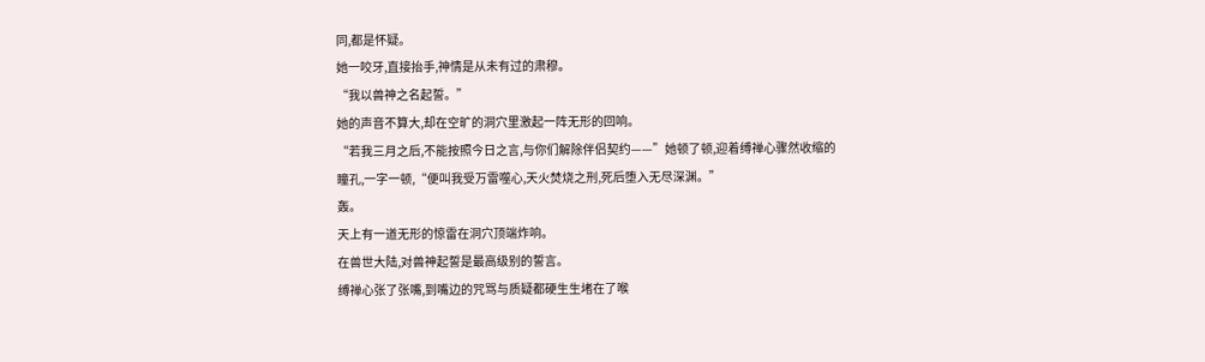同,都是怀疑。
她一咬牙,直接抬手,神情是从未有过的肃穆。
“我以兽神之名起誓。”
她的声音不算大,却在空旷的洞穴里激起一阵无形的回响。
“若我三月之后,不能按照今日之言,与你们解除伴侣契约——”她顿了顿,迎着缚禅心骤然收缩的瞳孔,一字一顿,“便叫我受万雷噬心,天火焚烧之刑,死后堕入无尽深渊。”
轰。
天上有一道无形的惊雷在洞穴顶端炸响。
在兽世大陆,对兽神起誓是最高级别的誓言。
缚禅心张了张嘴,到嘴边的咒骂与质疑都硬生生堵在了喉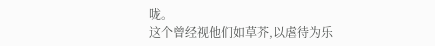咙。
这个曾经视他们如草芥,以虐待为乐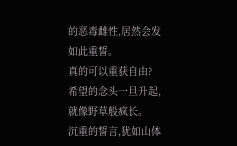的恶毒雌性,居然会发如此重誓。
真的可以重获自由?
希望的念头一旦升起,就像野草般疯长。
沉重的誓言,犹如山体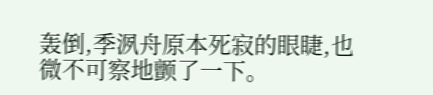轰倒,季洬舟原本死寂的眼睫,也微不可察地颤了一下。